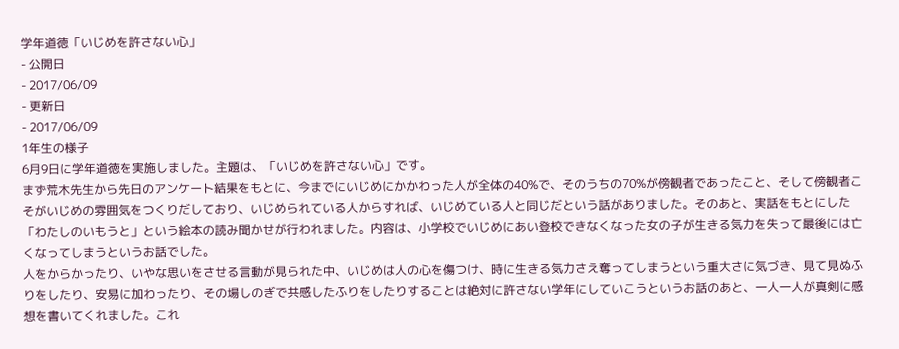学年道徳「いじめを許さない心」
- 公開日
- 2017/06/09
- 更新日
- 2017/06/09
1年生の様子
6月9日に学年道徳を実施しました。主題は、「いじめを許さない心」です。
まず荒木先生から先日のアンケート結果をもとに、今までにいじめにかかわった人が全体の40%で、そのうちの70%が傍観者であったこと、そして傍観者こそがいじめの雰囲気をつくりだしており、いじめられている人からすれば、いじめている人と同じだという話がありました。そのあと、実話をもとにした「わたしのいもうと」という絵本の読み聞かせが行われました。内容は、小学校でいじめにあい登校できなくなった女の子が生きる気力を失って最後には亡くなってしまうというお話でした。
人をからかったり、いやな思いをさせる言動が見られた中、いじめは人の心を傷つけ、時に生きる気力さえ奪ってしまうという重大さに気づき、見て見ぬふりをしたり、安易に加わったり、その場しのぎで共感したふりをしたりすることは絶対に許さない学年にしていこうというお話のあと、一人一人が真剣に感想を書いてくれました。これ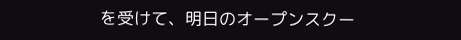を受けて、明日のオープンスクー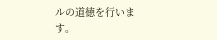ルの道徳を行います。